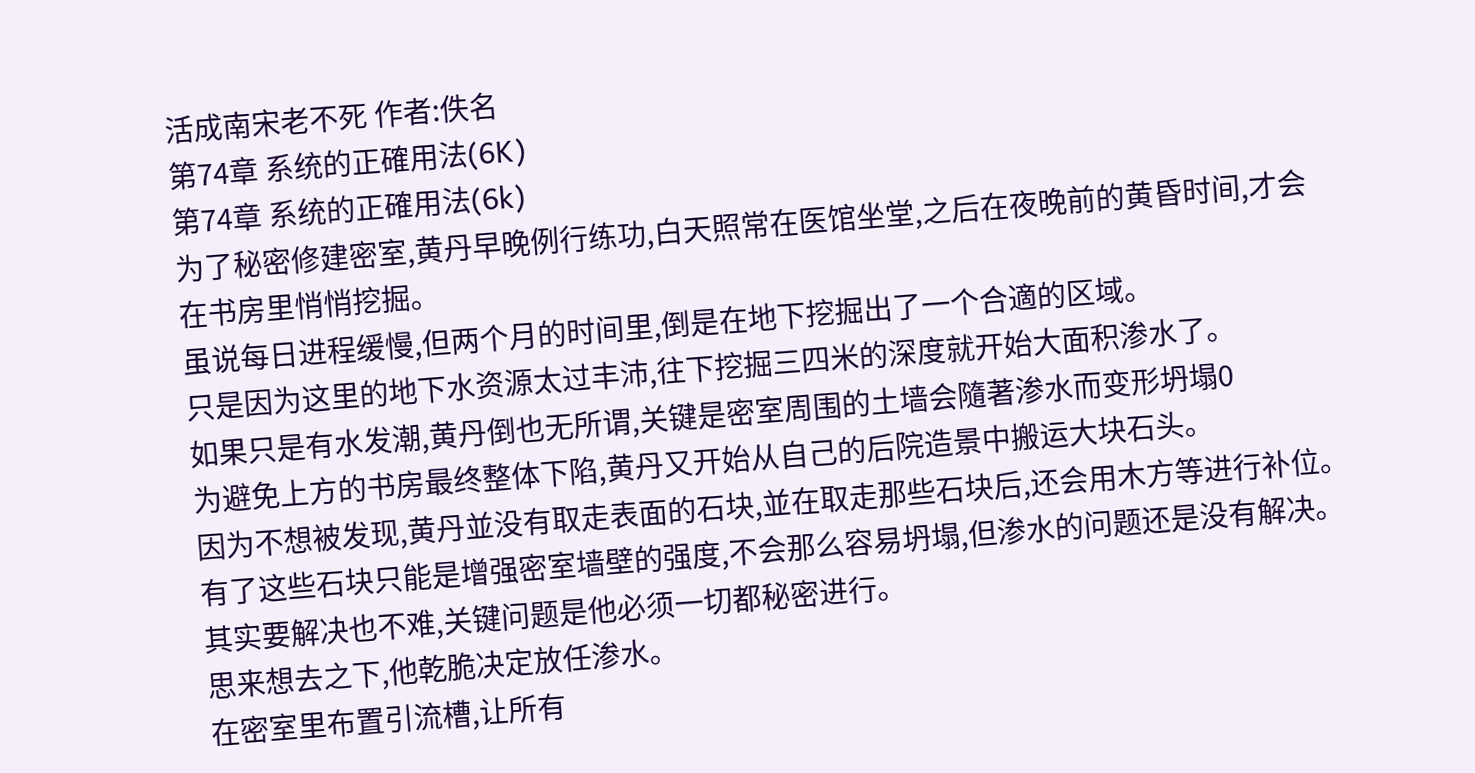活成南宋老不死 作者:佚名
第74章 系统的正確用法(6K)
第74章 系统的正確用法(6k)
为了秘密修建密室,黄丹早晚例行练功,白天照常在医馆坐堂,之后在夜晚前的黄昏时间,才会在书房里悄悄挖掘。
虽说每日进程缓慢,但两个月的时间里,倒是在地下挖掘出了一个合適的区域。
只是因为这里的地下水资源太过丰沛,往下挖掘三四米的深度就开始大面积渗水了。
如果只是有水发潮,黄丹倒也无所谓,关键是密室周围的土墙会隨著渗水而变形坍塌0
为避免上方的书房最终整体下陷,黄丹又开始从自己的后院造景中搬运大块石头。
因为不想被发现,黄丹並没有取走表面的石块,並在取走那些石块后,还会用木方等进行补位。
有了这些石块只能是增强密室墙壁的强度,不会那么容易坍塌,但渗水的问题还是没有解决。
其实要解决也不难,关键问题是他必须一切都秘密进行。
思来想去之下,他乾脆决定放任渗水。
在密室里布置引流槽,让所有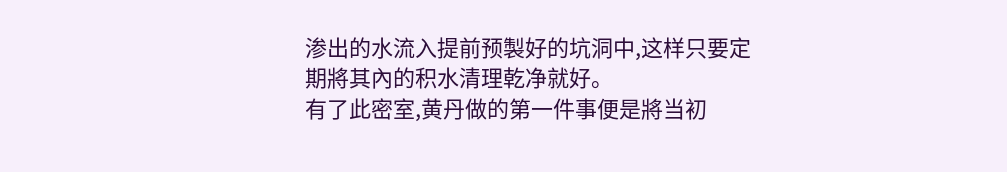渗出的水流入提前预製好的坑洞中,这样只要定期將其內的积水清理乾净就好。
有了此密室,黄丹做的第一件事便是將当初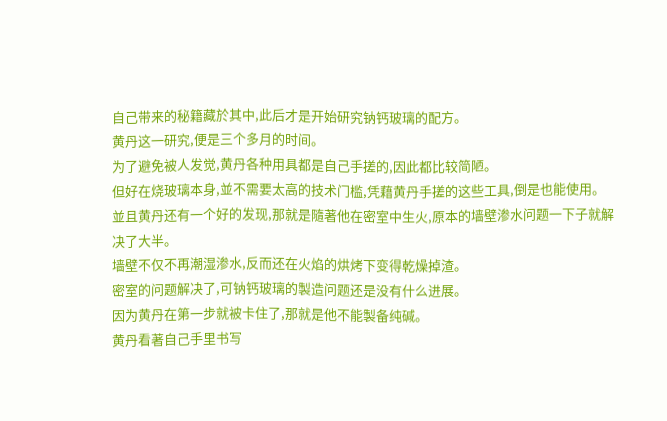自己带来的秘籍藏於其中,此后才是开始研究钠钙玻璃的配方。
黄丹这一研究,便是三个多月的时间。
为了避免被人发觉,黄丹各种用具都是自己手搓的,因此都比较简陋。
但好在烧玻璃本身,並不需要太高的技术门槛,凭藉黄丹手搓的这些工具,倒是也能使用。
並且黄丹还有一个好的发现,那就是隨著他在密室中生火,原本的墙壁渗水问题一下子就解决了大半。
墙壁不仅不再潮湿渗水,反而还在火焰的烘烤下变得乾燥掉渣。
密室的问题解决了,可钠钙玻璃的製造问题还是没有什么进展。
因为黄丹在第一步就被卡住了,那就是他不能製备纯碱。
黄丹看著自己手里书写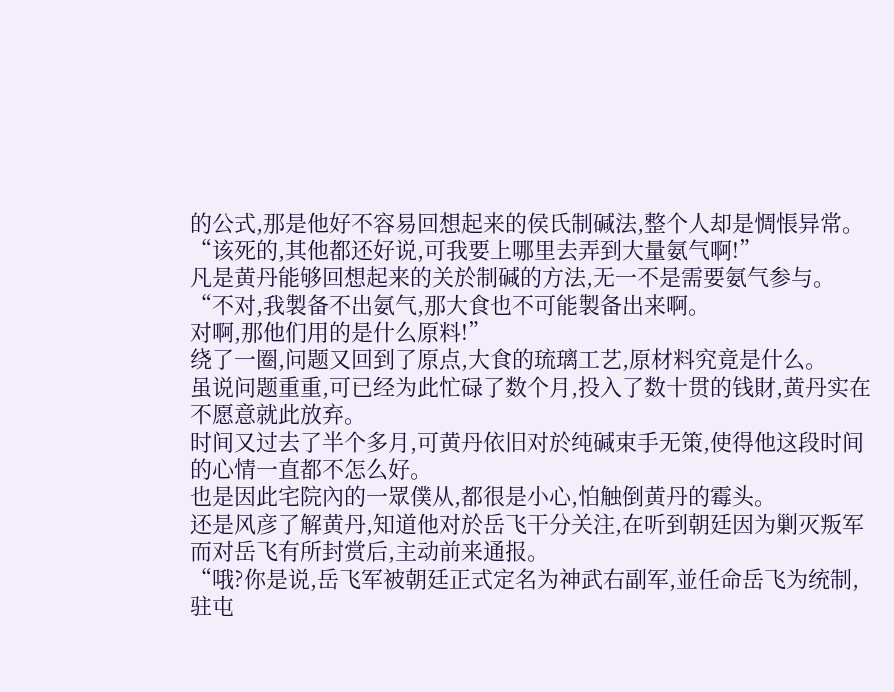的公式,那是他好不容易回想起来的侯氏制碱法,整个人却是惆悵异常。
“该死的,其他都还好说,可我要上哪里去弄到大量氨气啊!”
凡是黄丹能够回想起来的关於制碱的方法,无一不是需要氨气参与。
“不对,我製备不出氨气,那大食也不可能製备出来啊。
对啊,那他们用的是什么原料!”
绕了一圈,问题又回到了原点,大食的琉璃工艺,原材料究竟是什么。
虽说问题重重,可已经为此忙碌了数个月,投入了数十贯的钱財,黄丹实在不愿意就此放弃。
时间又过去了半个多月,可黄丹依旧对於纯碱束手无策,使得他这段时间的心情一直都不怎么好。
也是因此宅院內的一眾僕从,都很是小心,怕触倒黄丹的霉头。
还是风彦了解黄丹,知道他对於岳飞干分关注,在听到朝廷因为剿灭叛军而对岳飞有所封赏后,主动前来通报。
“哦?你是说,岳飞军被朝廷正式定名为神武右副军,並任命岳飞为统制,驻屯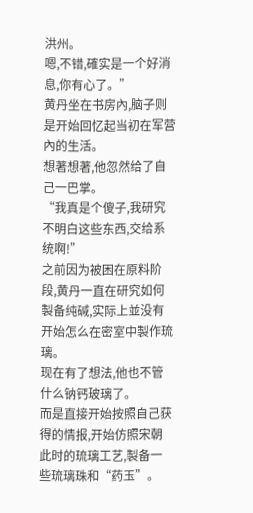洪州。
嗯,不错,確实是一个好消息,你有心了。”
黄丹坐在书房內,脑子则是开始回忆起当初在军营內的生活。
想著想著,他忽然给了自己一巴掌。
“我真是个傻子,我研究不明白这些东西,交给系统啊!”
之前因为被困在原料阶段,黄丹一直在研究如何製备纯碱,实际上並没有开始怎么在密室中製作琉璃。
现在有了想法,他也不管什么钠钙玻璃了。
而是直接开始按照自己获得的情报,开始仿照宋朝此时的琉璃工艺,製备一些琉璃珠和“药玉”。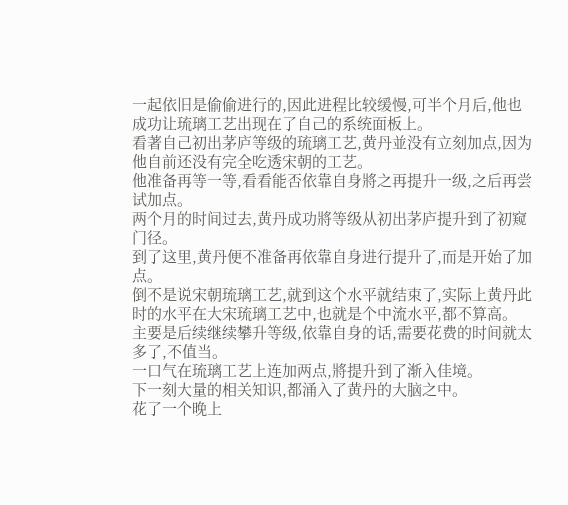一起依旧是偷偷进行的,因此进程比较缓慢,可半个月后,他也成功让琉璃工艺出现在了自己的系统面板上。
看著自己初出茅庐等级的琉璃工艺,黄丹並没有立刻加点,因为他自前还没有完全吃透宋朝的工艺。
他准备再等一等,看看能否依靠自身將之再提升一级,之后再尝试加点。
两个月的时间过去,黄丹成功將等级从初出茅庐提升到了初窥门径。
到了这里,黄丹便不准备再依靠自身进行提升了,而是开始了加点。
倒不是说宋朝琉璃工艺,就到这个水平就结束了,实际上黄丹此时的水平在大宋琉璃工艺中,也就是个中流水平,都不算高。
主要是后续继续攀升等级,依靠自身的话,需要花费的时间就太多了,不值当。
一口气在琉璃工艺上连加两点,將提升到了渐入佳境。
下一刻大量的相关知识,都涌入了黄丹的大脑之中。
花了一个晚上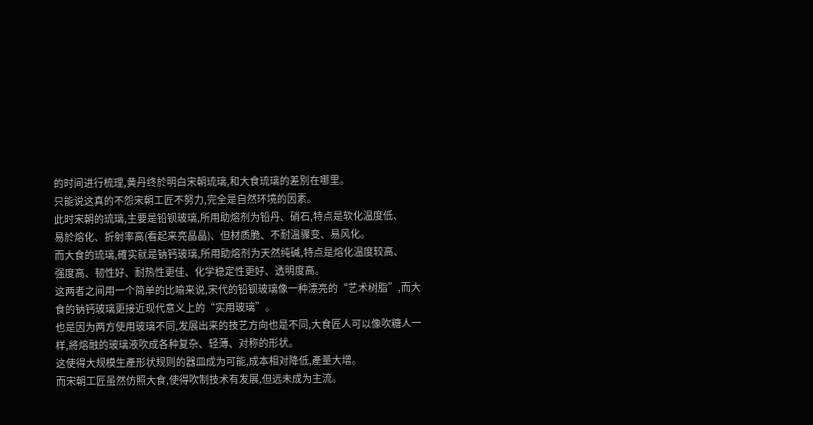的时间进行梳理,黄丹终於明白宋朝琉璃,和大食琉璃的差別在哪里。
只能说这真的不怨宋朝工匠不努力,完全是自然环境的因素。
此时宋朝的琉璃,主要是铅钡玻璃,所用助熔剂为铅丹、硝石,特点是软化温度低、
易於熔化、折射率高(看起来亮晶晶)、但材质脆、不耐温骤变、易风化。
而大食的琉璃,確实就是钠钙玻璃,所用助熔剂为天然纯碱,特点是熔化温度较高、
强度高、韧性好、耐热性更佳、化学稳定性更好、透明度高。
这两者之间用一个简单的比喻来说,宋代的铅钡玻璃像一种漂亮的“艺术树脂”,而大食的钠钙玻璃更接近现代意义上的“实用玻璃”。
也是因为两方使用玻璃不同,发展出来的技艺方向也是不同,大食匠人可以像吹糖人一样,將熔融的玻璃液吹成各种复杂、轻薄、对称的形状。
这使得大规模生產形状规则的器皿成为可能,成本相对降低,產量大增。
而宋朝工匠虽然仿照大食,使得吹制技术有发展,但远未成为主流。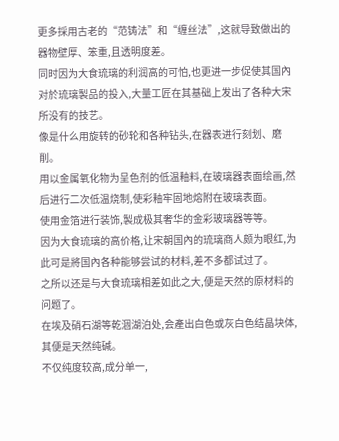更多採用古老的“范铸法”和“缠丝法”,这就导致做出的器物壁厚、笨重,且透明度差。
同时因为大食琉璃的利润高的可怕,也更进一步促使其国內对於琉璃製品的投入,大量工匠在其基础上发出了各种大宋所没有的技艺。
像是什么用旋转的砂轮和各种钻头,在器表进行刻划、磨削。
用以金属氧化物为呈色剂的低温釉料,在玻璃器表面绘画,然后进行二次低温烧制,使彩釉牢固地熔附在玻璃表面。
使用金箔进行装饰,製成极其奢华的金彩玻璃器等等。
因为大食琉璃的高价格,让宋朝国內的琉璃商人颇为眼红,为此可是將国內各种能够尝试的材料,差不多都试过了。
之所以还是与大食琉璃相差如此之大,便是天然的原材料的问题了。
在埃及硝石湖等乾涸湖泊处,会產出白色或灰白色结晶块体,其便是天然纯碱。
不仅纯度较高,成分单一,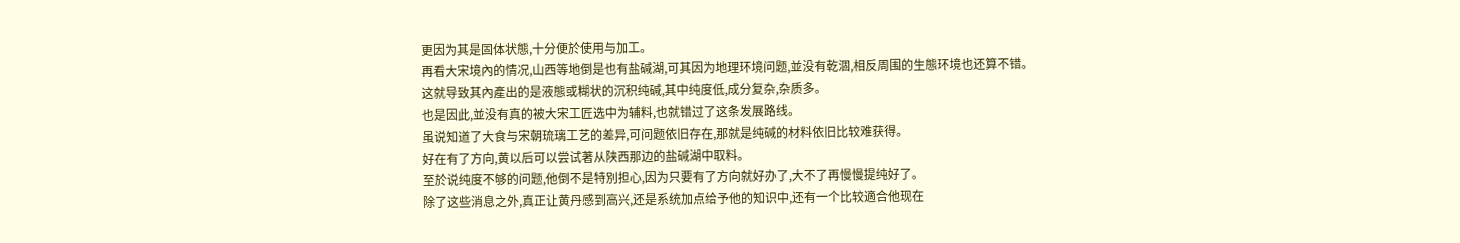更因为其是固体状態,十分便於使用与加工。
再看大宋境內的情况,山西等地倒是也有盐碱湖,可其因为地理环境问题,並没有乾涸,相反周围的生態环境也还算不错。
这就导致其內產出的是液態或糊状的沉积纯碱,其中纯度低,成分复杂,杂质多。
也是因此,並没有真的被大宋工匠选中为辅料,也就错过了这条发展路线。
虽说知道了大食与宋朝琉璃工艺的差异,可问题依旧存在,那就是纯碱的材料依旧比较难获得。
好在有了方向,黄以后可以尝试著从陕西那边的盐碱湖中取料。
至於说纯度不够的问题,他倒不是特別担心,因为只要有了方向就好办了,大不了再慢慢提纯好了。
除了这些消息之外,真正让黄丹感到高兴,还是系统加点给予他的知识中,还有一个比较適合他现在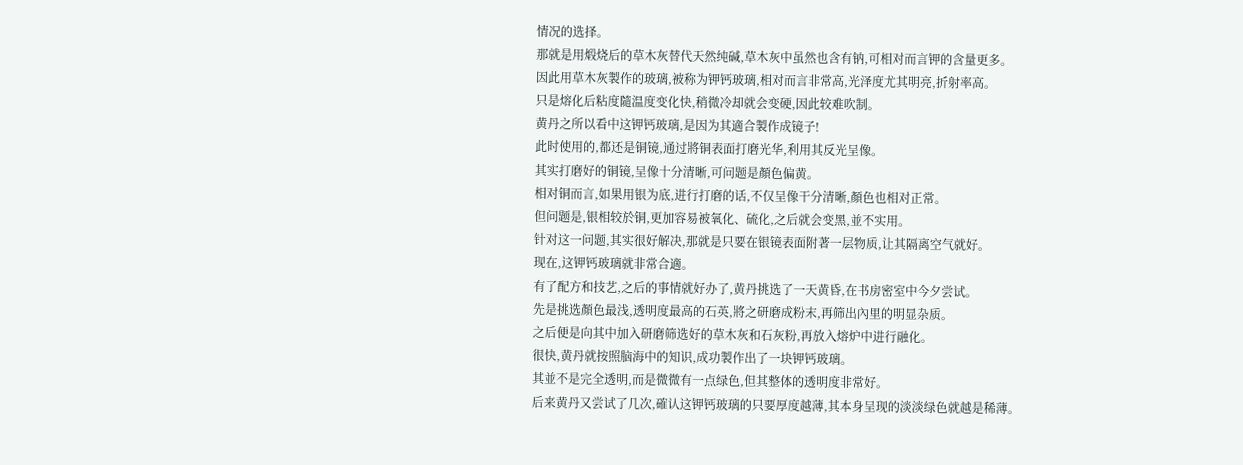情况的选择。
那就是用煅烧后的草木灰替代天然纯碱,草木灰中虽然也含有钠,可相对而言钾的含量更多。
因此用草木灰製作的玻璃,被称为钾钙玻璃,相对而言非常高,光泽度尤其明亮,折射率高。
只是熔化后粘度隨温度变化快,稍微冷却就会变硬,因此较难吹制。
黄丹之所以看中这钾钙玻璃,是因为其適合製作成镜子!
此时使用的,都还是铜镜,通过將铜表面打磨光华,利用其反光呈像。
其实打磨好的铜镜,呈像十分清晰,可问题是顏色偏黄。
相对铜而言,如果用银为底,进行打磨的话,不仅呈像干分清晰,顏色也相对正常。
但问题是,银相较於铜,更加容易被氧化、硫化,之后就会变黑,並不实用。
针对这一问题,其实很好解决,那就是只要在银镜表面附著一层物质,让其隔离空气就好。
现在,这钾钙玻璃就非常合適。
有了配方和技艺,之后的事情就好办了,黄丹挑选了一天黄昏,在书房密室中今夕尝试。
先是挑选顏色最浅,透明度最高的石英,將之研磨成粉末,再筛出內里的明显杂质。
之后便是向其中加入研磨筛选好的草木灰和石灰粉,再放入熔炉中进行融化。
很快,黄丹就按照脑海中的知识,成功製作出了一块钾钙玻璃。
其並不是完全透明,而是微微有一点绿色,但其整体的透明度非常好。
后来黄丹又尝试了几次,確认这钾钙玻璃的只要厚度越薄,其本身呈现的淡淡绿色就越是稀薄。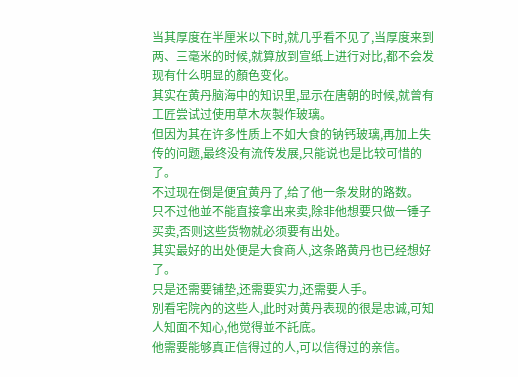当其厚度在半厘米以下时,就几乎看不见了,当厚度来到两、三毫米的时候,就算放到宣纸上进行对比,都不会发现有什么明显的顏色变化。
其实在黄丹脑海中的知识里,显示在唐朝的时候,就曾有工匠尝试过使用草木灰製作玻璃。
但因为其在许多性质上不如大食的钠钙玻璃,再加上失传的问题,最终没有流传发展,只能说也是比较可惜的了。
不过现在倒是便宜黄丹了,给了他一条发財的路数。
只不过他並不能直接拿出来卖,除非他想要只做一锤子买卖,否则这些货物就必须要有出处。
其实最好的出处便是大食商人,这条路黄丹也已经想好了。
只是还需要铺垫,还需要实力,还需要人手。
別看宅院內的这些人,此时对黄丹表现的很是忠诚,可知人知面不知心,他觉得並不託底。
他需要能够真正信得过的人,可以信得过的亲信。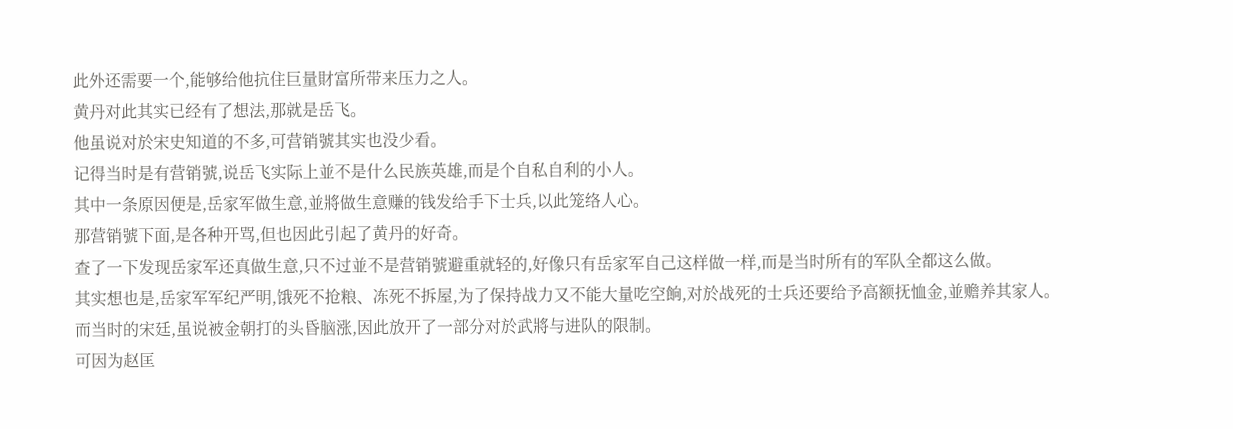此外还需要一个,能够给他抗住巨量財富所带来压力之人。
黄丹对此其实已经有了想法,那就是岳飞。
他虽说对於宋史知道的不多,可营销號其实也没少看。
记得当时是有营销號,说岳飞实际上並不是什么民族英雄,而是个自私自利的小人。
其中一条原因便是,岳家军做生意,並將做生意赚的钱发给手下士兵,以此笼络人心。
那营销號下面,是各种开骂,但也因此引起了黄丹的好奇。
查了一下发现岳家军还真做生意,只不过並不是营销號避重就轻的,好像只有岳家军自己这样做一样,而是当时所有的军队全都这么做。
其实想也是,岳家军军纪严明,饿死不抢粮、冻死不拆屋,为了保持战力又不能大量吃空餉,对於战死的士兵还要给予高额抚恤金,並赡养其家人。
而当时的宋廷,虽说被金朝打的头昏脑涨,因此放开了一部分对於武將与进队的限制。
可因为赵匡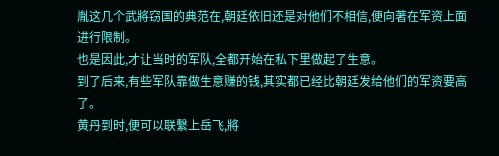胤这几个武將窃国的典范在,朝廷依旧还是对他们不相信,便向著在军资上面进行限制。
也是因此,才让当时的军队,全都开始在私下里做起了生意。
到了后来,有些军队靠做生意赚的钱,其实都已经比朝廷发给他们的军资要高了。
黄丹到时,便可以联繫上岳飞,將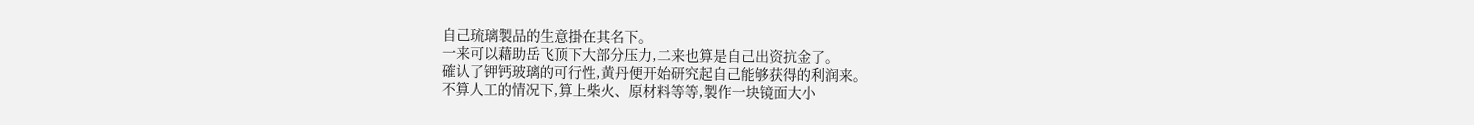自己琉璃製品的生意掛在其名下。
一来可以藉助岳飞顶下大部分压力,二来也算是自己出资抗金了。
確认了钾钙玻璃的可行性,黄丹便开始研究起自己能够获得的利润来。
不算人工的情况下,算上柴火、原材料等等,製作一块镜面大小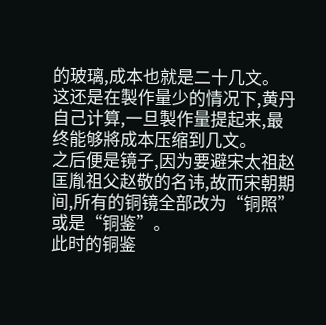的玻璃,成本也就是二十几文。
这还是在製作量少的情况下,黄丹自己计算,一旦製作量提起来,最终能够將成本压缩到几文。
之后便是镜子,因为要避宋太祖赵匡胤祖父赵敬的名讳,故而宋朝期间,所有的铜镜全部改为“铜照”或是“铜鉴”。
此时的铜鉴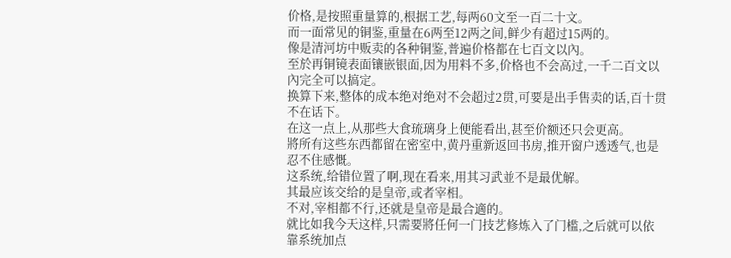价格,是按照重量算的,根据工艺,每两60文至一百二十文。
而一面常见的铜鉴,重量在6两至12两之间,鲜少有超过15两的。
像是清河坊中贩卖的各种铜鉴,普遍价格都在七百文以內。
至於再铜镜表面镶嵌银面,因为用料不多,价格也不会高过,一千二百文以內完全可以搞定。
换算下来,整体的成本绝对绝对不会超过2贯,可要是出手售卖的话,百十贯不在话下。
在这一点上,从那些大食琉璃身上便能看出,甚至价额还只会更高。
將所有这些东西都留在密室中,黄丹重新返回书房,推开窗户透透气,也是忍不住感慨。
这系统,给错位置了啊,现在看来,用其习武並不是最优解。
其最应该交给的是皇帝,或者宰相。
不对,宰相都不行,还就是皇帝是最合適的。
就比如我今天这样,只需要將任何一门技艺修炼入了门槛,之后就可以依靠系统加点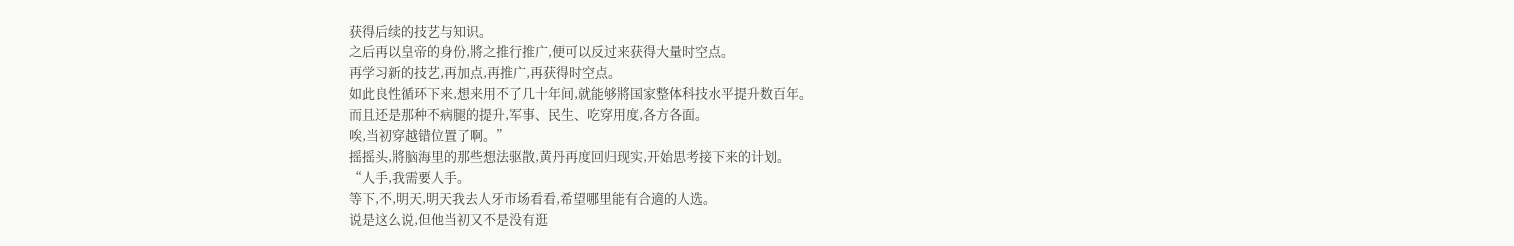获得后续的技艺与知识。
之后再以皇帝的身份,將之推行推广,便可以反过来获得大量时空点。
再学习新的技艺,再加点,再推广,再获得时空点。
如此良性循环下来,想来用不了几十年间,就能够將国家整体科技水平提升数百年。
而且还是那种不病腿的提升,军事、民生、吃穿用度,各方各面。
唉,当初穿越错位置了啊。”
摇摇头,將脑海里的那些想法驱散,黄丹再度回归现实,开始思考接下来的计划。
“人手,我需要人手。
等下,不,明天,明天我去人牙市场看看,希望哪里能有合適的人选。
说是这么说,但他当初又不是没有逛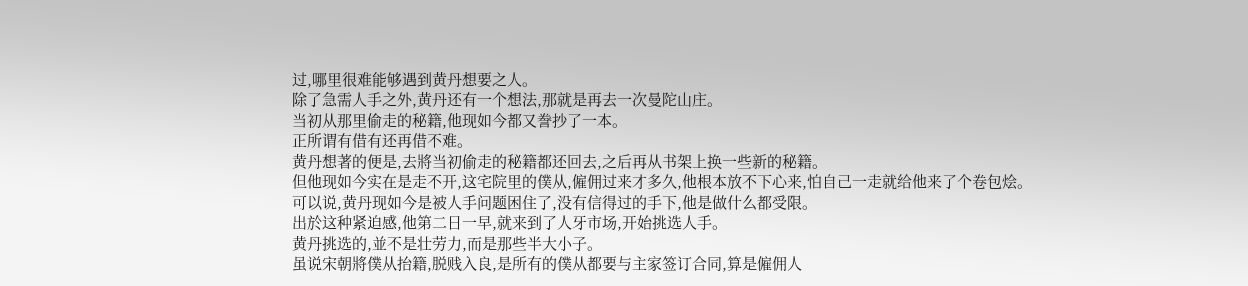过,哪里很难能够遇到黄丹想要之人。
除了急需人手之外,黄丹还有一个想法,那就是再去一次曼陀山庄。
当初从那里偷走的秘籍,他现如今都又誊抄了一本。
正所谓有借有还再借不难。
黄丹想著的便是,去將当初偷走的秘籍都还回去,之后再从书架上换一些新的秘籍。
但他现如今实在是走不开,这宅院里的僕从,僱佣过来才多久,他根本放不下心来,怕自己一走就给他来了个卷包烩。
可以说,黄丹现如今是被人手问题困住了,没有信得过的手下,他是做什么都受限。
出於这种紧迫感,他第二日一早,就来到了人牙市场,开始挑选人手。
黄丹挑选的,並不是壮劳力,而是那些半大小子。
虽说宋朝將僕从抬籍,脱贱入良,是所有的僕从都要与主家签订合同,算是僱佣人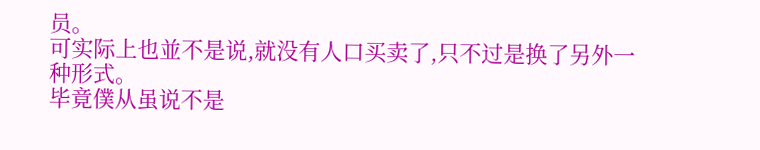员。
可实际上也並不是说,就没有人口买卖了,只不过是换了另外一种形式。
毕竟僕从虽说不是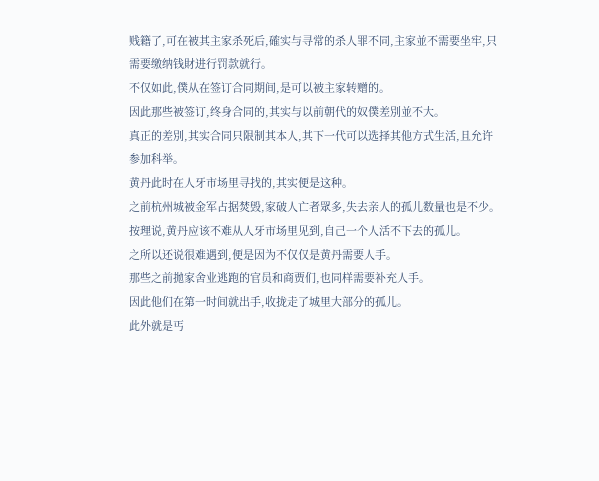贱籍了,可在被其主家杀死后,確实与寻常的杀人罪不同,主家並不需要坐牢,只需要缴纳钱財进行罚款就行。
不仅如此,僕从在签订合同期间,是可以被主家转赠的。
因此那些被签订,终身合同的,其实与以前朝代的奴僕差別並不大。
真正的差別,其实合同只限制其本人,其下一代可以选择其他方式生活,且允许参加科举。
黄丹此时在人牙市场里寻找的,其实便是这种。
之前杭州城被金军占据焚毁,家破人亡者眾多,失去亲人的孤儿数量也是不少。
按理说,黄丹应该不难从人牙市场里见到,自己一个人活不下去的孤儿。
之所以还说很难遇到,便是因为不仅仅是黄丹需要人手。
那些之前拋家舍业逃跑的官员和商贾们,也同样需要补充人手。
因此他们在第一时间就出手,收拢走了城里大部分的孤儿。
此外就是丐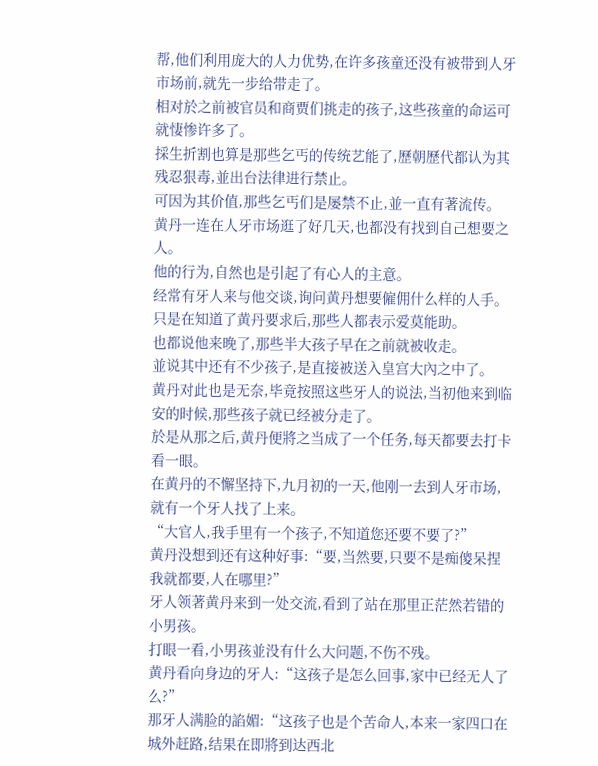帮,他们利用庞大的人力优势,在许多孩童还没有被带到人牙市场前,就先一步给带走了。
相对於之前被官员和商贾们挑走的孩子,这些孩童的命运可就悽惨许多了。
採生折割也算是那些乞丐的传统艺能了,歷朝歷代都认为其残忍狠毒,並出台法律进行禁止。
可因为其价值,那些乞丐们是屡禁不止,並一直有著流传。
黄丹一连在人牙市场逛了好几天,也都没有找到自己想要之人。
他的行为,自然也是引起了有心人的主意。
经常有牙人来与他交谈,询问黄丹想要僱佣什么样的人手。
只是在知道了黄丹要求后,那些人都表示爱莫能助。
也都说他来晚了,那些半大孩子早在之前就被收走。
並说其中还有不少孩子,是直接被送入皇宫大內之中了。
黄丹对此也是无奈,毕竟按照这些牙人的说法,当初他来到临安的时候,那些孩子就已经被分走了。
於是从那之后,黄丹便將之当成了一个任务,每天都要去打卡看一眼。
在黄丹的不懈坚持下,九月初的一天,他刚一去到人牙市场,就有一个牙人找了上来。
“大官人,我手里有一个孩子,不知道您还要不要了?”
黄丹没想到还有这种好事:“要,当然要,只要不是痴傻呆捏我就都要,人在哪里?”
牙人领著黄丹来到一处交流,看到了站在那里正茫然若错的小男孩。
打眼一看,小男孩並没有什么大问题,不伤不残。
黄丹看向身边的牙人:“这孩子是怎么回事,家中已经无人了么?”
那牙人满脸的諂媚:“这孩子也是个苦命人,本来一家四口在城外赶路,结果在即將到达西北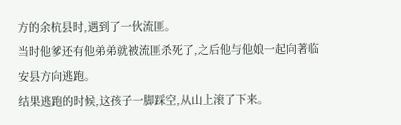方的余杭县时,遇到了一伙流匪。
当时他爹还有他弟弟就被流匪杀死了,之后他与他娘一起向著临安县方向逃跑。
结果逃跑的时候,这孩子一脚踩空,从山上滚了下来。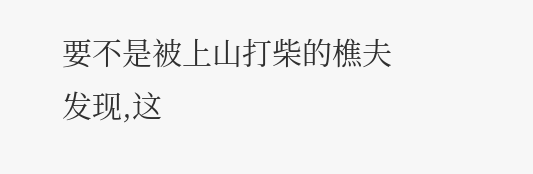要不是被上山打柴的樵夫发现,这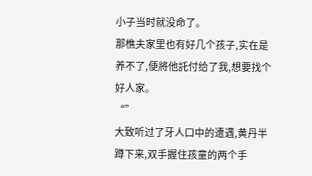小子当时就没命了。
那樵夫家里也有好几个孩子,实在是养不了,便將他託付给了我,想要找个好人家。
“”
大致听过了牙人口中的遭遇,黄丹半蹲下来,双手握住孩童的两个手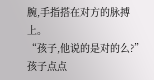腕,手指搭在对方的脉搏上。
“孩子,他说的是对的么?”
孩子点点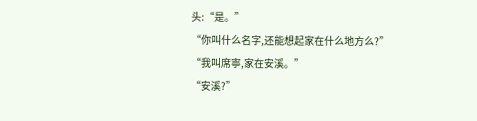头:“是。”
“你叫什么名字,还能想起家在什么地方么?”
“我叫席寧,家在安溪。”
“安溪?”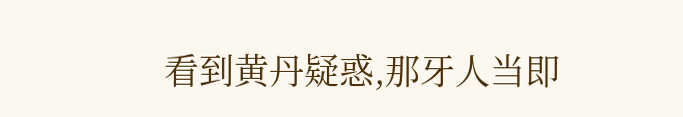看到黄丹疑惑,那牙人当即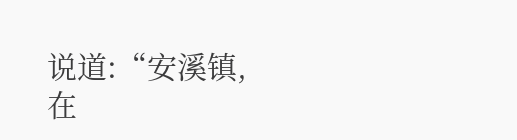说道:“安溪镇,在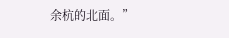余杭的北面。”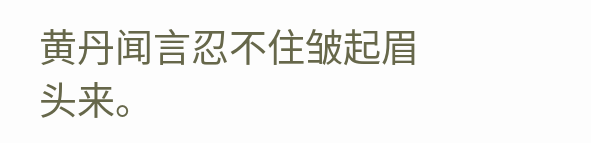黄丹闻言忍不住皱起眉头来。